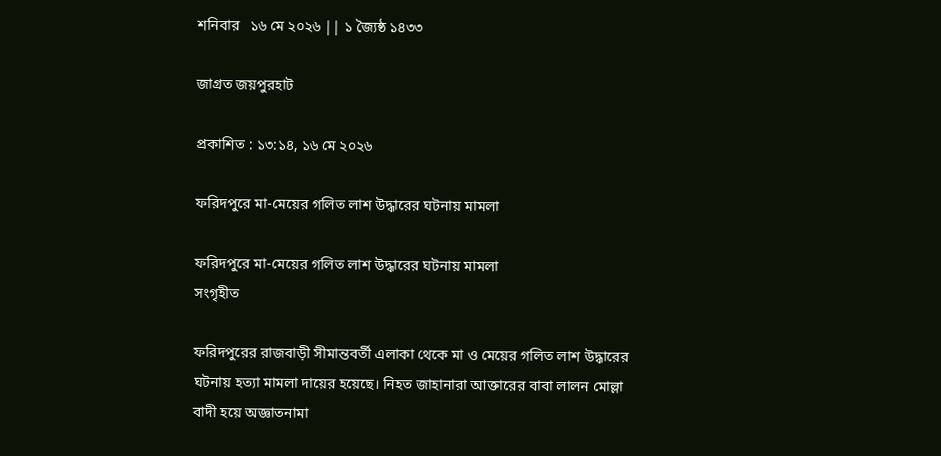শনিবার   ১৬ মে ২০২৬ || ১ জ্যৈষ্ঠ ১৪৩৩

জাগ্রত জয়পুরহাট

প্রকাশিত : ১৩:১৪, ১৬ মে ২০২৬

ফরিদপুরে মা-মেয়ের গলিত লাশ উদ্ধারের ঘটনায় মামলা

ফরিদপুরে মা-মেয়ের গলিত লাশ উদ্ধারের ঘটনায় মামলা
সংগৃহীত

ফরিদপুরের রাজবাড়ী সীমান্তবর্তী এলাকা থেকে মা ও মেয়ের গলিত লাশ উদ্ধারের ঘটনায় হত্যা মামলা দায়ের হয়েছে। নিহত জাহানারা আক্তারের বাবা লালন মোল্লা বাদী হয়ে অজ্ঞাতনামা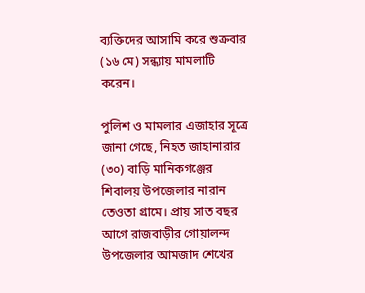ব্যক্তিদের আসামি করে শুক্রবার (১৬ মে) সন্ধ্যায় মামলাটি করেন।

পুলিশ ও মামলার এজাহার সূত্রে জানা গেছে, নিহত জাহানারার (৩০) বাড়ি মানিকগঞ্জের শিবালয় উপজেলার নারান তেওতা গ্রামে। প্রায় সাত বছর আগে রাজবাড়ীর গোয়ালন্দ উপজেলার আমজাদ শেখের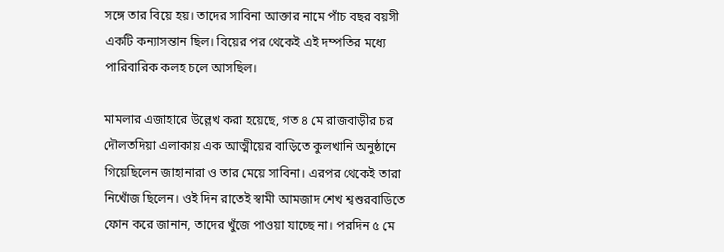সঙ্গে তার বিয়ে হয়। তাদের সাবিনা আক্তার নামে পাঁচ বছর বয়সী একটি কন্যাসন্তান ছিল। বিয়ের পর থেকেই এই দম্পতির মধ্যে পারিবারিক কলহ চলে আসছিল।

মামলার এজাহারে উল্লেখ করা হয়েছে, গত ৪ মে রাজবাড়ীর চর দৌলতদিয়া এলাকায় এক আত্মীয়ের বাড়িতে কুলখানি অনুষ্ঠানে গিয়েছিলেন জাহানারা ও তার মেয়ে সাবিনা। এরপর থেকেই তারা নিখোঁজ ছিলেন। ওই দিন রাতেই স্বামী আমজাদ শেখ শ্বশুরবাডিতে ফোন করে জানান, তাদের খুঁজে পাওয়া যাচ্ছে না। পরদিন ৫ মে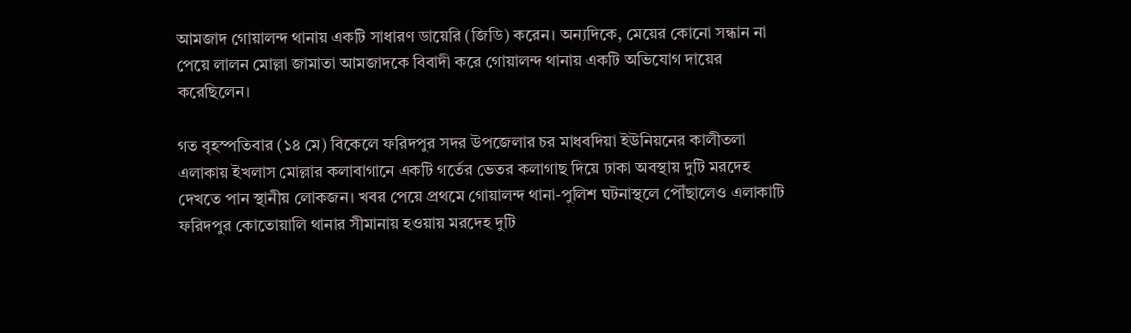আমজাদ গোয়ালন্দ থানায় একটি সাধারণ ডায়েরি (জিডি) করেন। অন্যদিকে, মেয়ের কোনো সন্ধান না পেয়ে লালন মোল্লা জামাতা আমজাদকে বিবাদী করে গোয়ালন্দ থানায় একটি অভিযোগ দায়ের করেছিলেন।

গত বৃহস্পতিবার (১৪ মে) বিকেলে ফরিদপুর সদর উপজেলার চর মাধবদিয়া ইউনিয়নের কালীতলা এলাকায় ইখলাস মোল্লার কলাবাগানে একটি গর্তের ভেতর কলাগাছ দিয়ে ঢাকা অবস্থায় দুটি মরদেহ দেখতে পান স্থানীয় লোকজন। খবর পেয়ে প্রথমে গোয়ালন্দ থানা-পুলিশ ঘটনাস্থলে পৌঁছালেও এলাকাটি ফরিদপুর কোতোয়ালি থানার সীমানায় হওয়ায় মরদেহ দুটি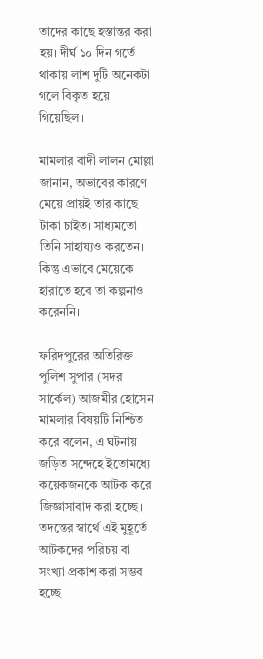তাদের কাছে হস্তান্তর করা হয়। দীর্ঘ ১০ দিন গর্তে থাকায় লাশ দুটি অনেকটা গলে বিকৃত হয়ে গিয়েছিল।

মামলার বাদী লালন মোল্লা জানান, অভাবের কারণে মেয়ে প্রায়ই তার কাছে টাকা চাইত। সাধ্যমতো তিনি সাহায্যও করতেন। কিন্তু এভাবে মেয়েকে হারাতে হবে তা কল্পনাও করেননি।

ফরিদপুরের অতিরিক্ত পুলিশ সুপার (সদর সার্কেল) আজমীর হোসেন মামলার বিষয়টি নিশ্চিত করে বলেন, এ ঘটনায় জড়িত সন্দেহে ইতোমধ্যে কয়েকজনকে আটক করে জিজ্ঞাসাবাদ করা হচ্ছে। তদন্তের স্বার্থে এই মুহূর্তে আটকদের পরিচয় বা সংখ্যা প্রকাশ করা সম্ভব হচ্ছে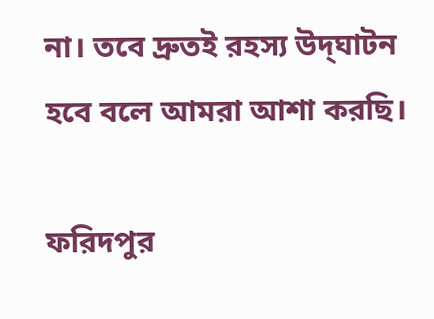না। তবে দ্রুতই রহস্য উদ্‌ঘাটন হবে বলে আমরা আশা করছি।

ফরিদপুর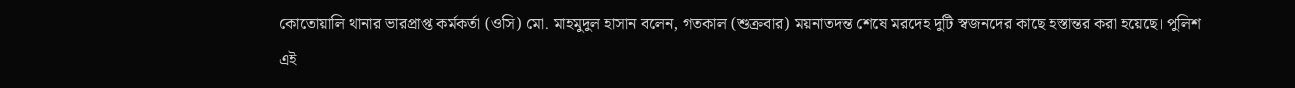কোতোয়ালি থানার ভারপ্রাপ্ত কর্মকর্তা (ওসি) মো. মাহমুদুল হাসান বলেন, গতকাল (শুক্রবার) ময়নাতদন্ত শেষে মরদেহ দুটি স্বজনদের কাছে হস্তান্তর করা হয়েছে। পুলিশ এই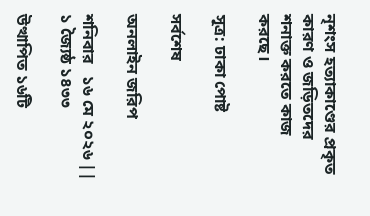নৃশংস হত্যাকাণ্ডের প্রকৃত কারণ ও জড়িতদের শনাক্ত করতে কাজ করছে।

সূত্র: ঢাকা পোষ্ট

সর্বশেষ

অনলাইন জরিপ

শনিবার   ১৬ মে ২০২৬ || ১ জ্যৈষ্ঠ ১৪৩৩

উত্থাপিত ১৬টি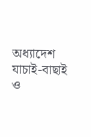অধ্যাদেশ যাচাই-বাছাই ও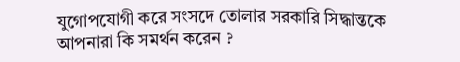যুগোপযোগী করে সংসদে তোলার সরকারি সিদ্ধান্তকে আপনারা কি সমর্থন করেন ?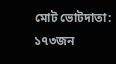মোট ভোটদাতা: ১৭৩জন